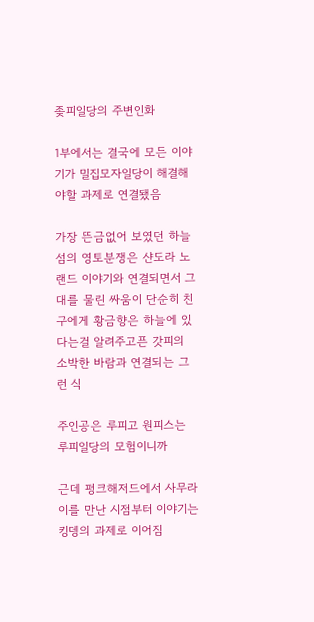좆피일당의 주변인화

1부에서는 결국에 모든 이야기가 밀집모자일당이 해결해야할 과제로 연결됐음

가장 뜬금없어 보였던 하늘섬의 영토분쟁은 샨도라 노랜드 이야기와 연결되면서 그 대를 물린 싸움이 단순히 친구에게 황금향은 하늘에 있다는걸 알려주고픈 갓피의 소박한 바람과 연결되는 그런 식

주인공은 루피고 원피스는 루피일당의 모험이니까

근데 펑크해저드에서 사무라이를 만난 시점부터 이야기는 킹뎅의 과제로 이어짐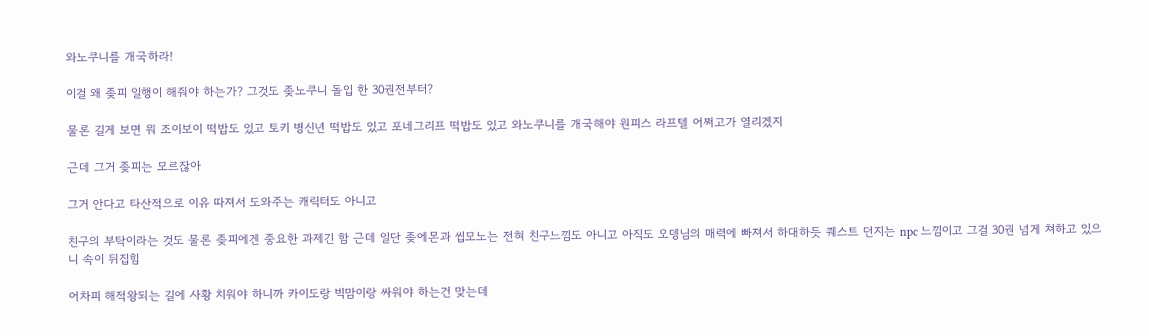와노쿠니를 개국하라!

이걸 왜 좆피 일행이 해줘야 하는가? 그것도 좆노쿠니 돌입 한 30권전부터?

물론 길게 보면 뭐 조이보이 떡밥도 있고 토키 병신년 떡밥도 있고 포네그리프 떡밥도 있고 와노쿠니를 개국해야 원피스 라프텔 어쩌고가 열리겠지

근데 그거 좆피는 모르잖아

그거 안다고 타산적으로 이유 따져서 도와주는 캐릭터도 아니고

친구의 부탁이라는 것도 물론 좆피에겐 중요한 과제긴 함 근데 일단 좆에몬과 씹모노는 전혀 친구느낌도 아니고 아직도 오뎅님의 매력에 빠져서 하대하듯 퀘스트 던지는 npc 느낌이고 그걸 30권 넘게 쳐하고 있으니 속이 뒤집힘

어차피 해적왕되는 길에 사황 치워야 하니까 카이도랑 빅맘이랑 싸워야 하는건 맞는데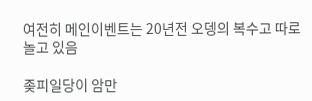여전히 메인이벤트는 20년전 오뎅의 복수고 따로 놀고 있음

좆피일당이 암만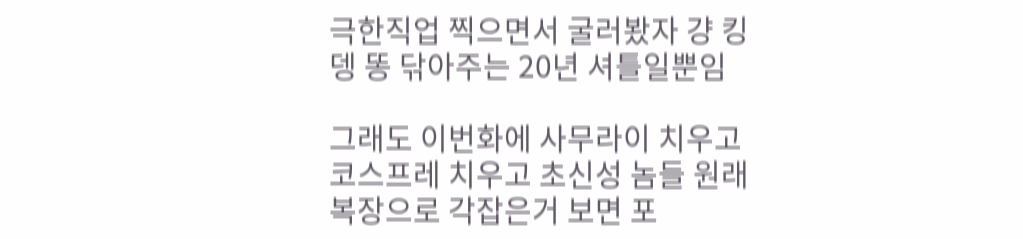극한직업 찍으면서 굴러봤자 걍 킹뎅 똥 닦아주는 20년 셔틀일뿐임

그래도 이번화에 사무라이 치우고 코스프레 치우고 초신성 놈들 원래 복장으로 각잡은거 보면 포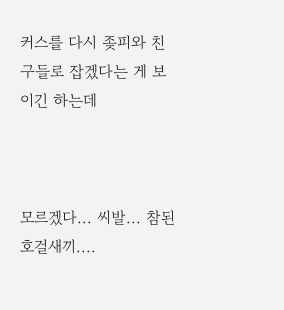커스를 다시 좆피와 친구들로 잡겠다는 게 보이긴 하는데



모르겠다... 씨발... 참된 호걸새끼....